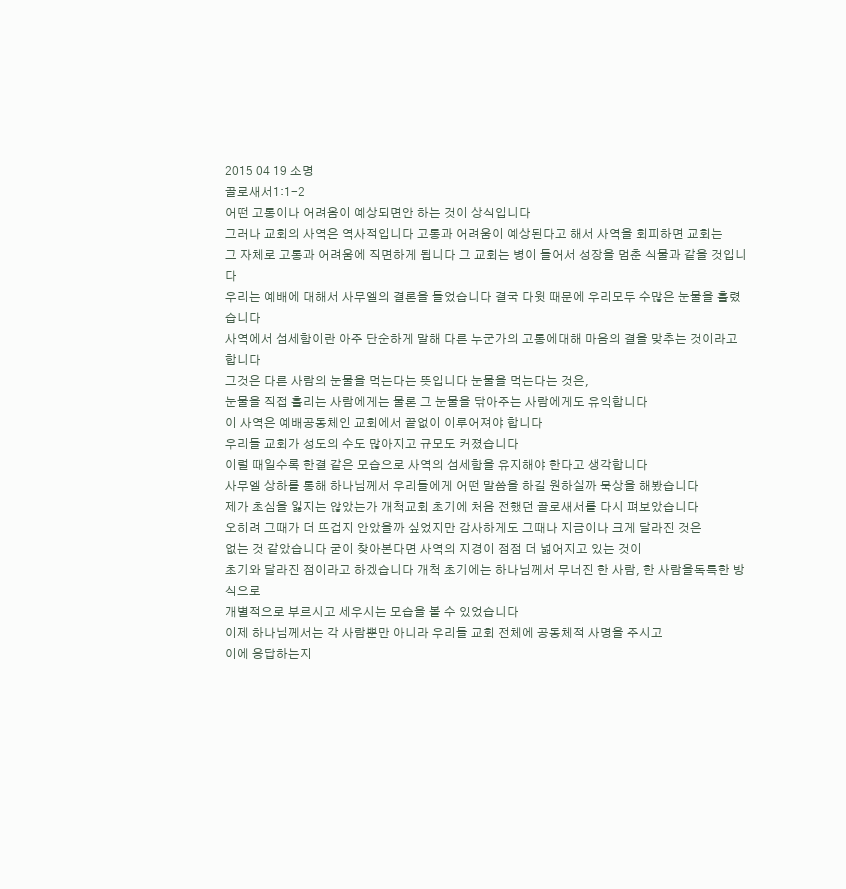2015 04 19 소명
골로새서1:1-2
어떤 고통이나 어려옴이 예상되면안 하는 것이 상식입니다
그러나 교회의 사역은 역사적입니다 고통과 어려움이 예상된다고 해서 사역을 회피하면 교회는
그 자체로 고통과 어려움에 직면하게 됩니다 그 교회는 병이 들어서 성장을 멈춘 식물과 같을 것입니다
우리는 예배에 대해서 사무엘의 결론을 들었습니다 결국 다윗 때문에 우리모두 수많은 눈물을 흘렸습니다
사역에서 섬세함이란 아주 단순하게 말해 다른 누군가의 고통에대해 마음의 결을 맞추는 것이라고 합니다
그것은 다른 사람의 눈물을 먹는다는 뜻입니다 눈물을 먹는다는 것은,
눈물을 직접 흘리는 사람에게는 물론 그 눈물을 닦아주는 사람에게도 유익합니다
이 사역은 예배공동체인 교회에서 끝없이 이루어져야 합니다
우리들 교회가 성도의 수도 많아지고 규모도 커졌습니다
이럴 때일수록 한결 같은 모습으로 사역의 섬세함을 유지해야 한다고 생각합니다
사무엘 상하를 통해 하나님께서 우리들에게 어떤 말씀을 하길 원하실까 묵상을 해봤습니다
제가 초심을 잃지는 않았는가 개척교회 초기에 처음 전했던 골로새서를 다시 펴보았습니다
오히려 그때가 더 뜨겁지 안았을까 싶었지만 감사하게도 그때나 지금이나 크게 달라진 것은
없는 것 같았습니다 굳이 찾아본다면 사역의 지경이 점점 더 넓어지고 있는 것이
초기와 달라진 점이라고 하겠습니다 개척 초기에는 하나님께서 무너진 한 사람, 한 사람을독특한 방식으로
개별적으로 부르시고 세우시는 모습을 볼 수 있었습니다
이제 하나님께서는 각 사람뿐만 아니라 우리들 교회 전체에 공동체적 사명을 주시고
이에 응답하는지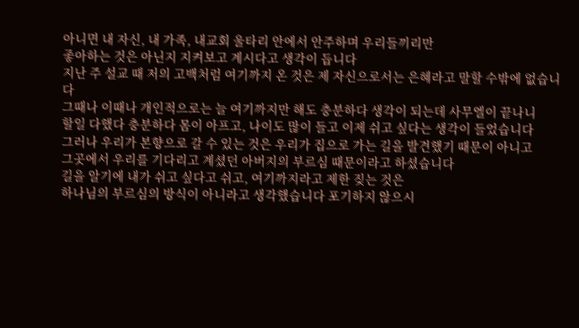아니면 내 자신, 내 가족, 내교회 울타리 안에서 안주하며 우리들끼리만
좋아하는 것은 아닌지 지켜보고 계시다고 생각이 듭니다
지난 주 설교 때 저의 고백처럼 여기까지 온 것은 제 자신으로서는 은혜라고 말할 수밖에 없습니다
그때나 이때나 개인적으로는 늘 여기까지만 해도 충분하다 생각이 되는데 사무엘이 끝나니
할일 다했다 충분하다 몸이 아프고, 나이도 많이 들고 이제 쉬고 싶다는 생각이 들었습니다
그러나 우리가 본향으로 갈 수 있는 것은 우리가 집으로 가는 길을 발견했기 때문이 아니고
그곳에서 우리를 기다리고 계셨던 아버지의 부르심 때문이라고 하셨습니다
길을 알기에 내가 쉬고 싶다고 쉬고, 여기까지라고 제한 짖는 것은
하나님의 부르심의 방식이 아니라고 생각했습니다 포기하지 않으시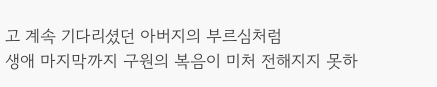고 계속 기다리셨던 아버지의 부르심처럼
생애 마지막까지 구원의 복음이 미처 전해지지 못하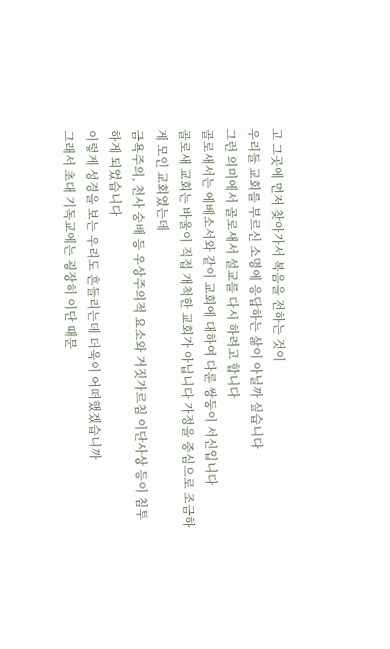고 그곳에 먼저 찾아가서 복음을 전하는 것이
우리들 교회를 부르신 소명에 응답하는 삶이 아닐까 싶습니다
그런 의미에서 골로새서 설교를 다시 하려고 합니다
골로새서는 에베소서와 같이 교회에 대하여 다룬 쌍둥이 서신입니다
골로새 교회는 바울이 직접 개척한 교회가 아닙니다 가정을 중심으로 조금하게 모인 교회였는데
금욕주의, 천사 숭배 등 우상주의적 요소와 거짓가르침 이단사상 등이 침투하게 되었습니다
이렇게 성경을 보는 우리도 흔들리는데 더욱이 어떠했겠습니까
그래서 초대 기독교에는 굉장히 이단 때문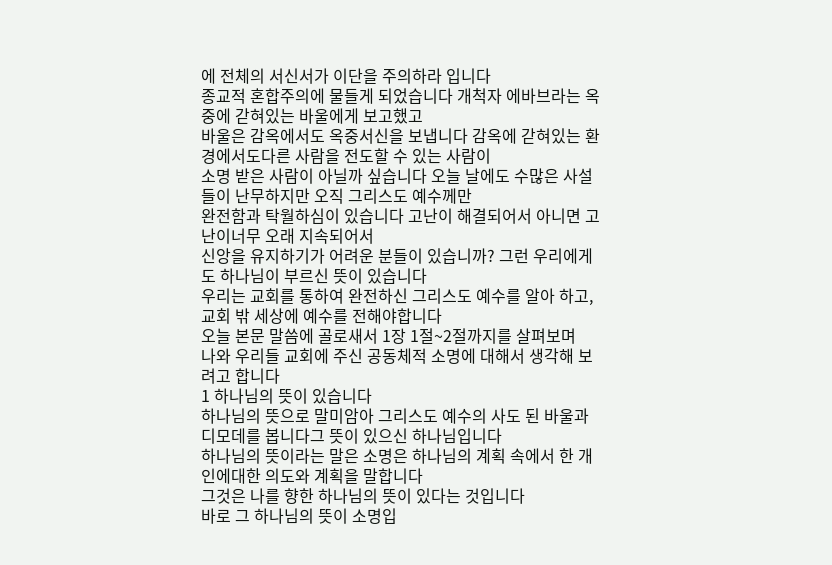에 전체의 서신서가 이단을 주의하라 입니다
종교적 혼합주의에 물들게 되었습니다 개척자 에바브라는 옥중에 갇혀있는 바울에게 보고했고
바울은 감옥에서도 옥중서신을 보냅니다 감옥에 갇혀있는 환경에서도다른 사람을 전도할 수 있는 사람이
소명 받은 사람이 아닐까 싶습니다 오늘 날에도 수많은 사설들이 난무하지만 오직 그리스도 예수께만
완전함과 탁월하심이 있습니다 고난이 해결되어서 아니면 고난이너무 오래 지속되어서
신앙을 유지하기가 어려운 분들이 있습니까? 그런 우리에게도 하나님이 부르신 뜻이 있습니다
우리는 교회를 통하여 완전하신 그리스도 예수를 알아 하고, 교회 밖 세상에 예수를 전해야합니다
오늘 본문 말씀에 골로새서 1장 1절~2절까지를 살펴보며
나와 우리들 교회에 주신 공동체적 소명에 대해서 생각해 보려고 합니다
1 하나님의 뜻이 있습니다
하나님의 뜻으로 말미암아 그리스도 예수의 사도 된 바울과 디모데를 봅니다그 뜻이 있으신 하나님입니다
하나님의 뜻이라는 말은 소명은 하나님의 계획 속에서 한 개인에대한 의도와 계획을 말합니다
그것은 나를 향한 하나님의 뜻이 있다는 것입니다
바로 그 하나님의 뜻이 소명입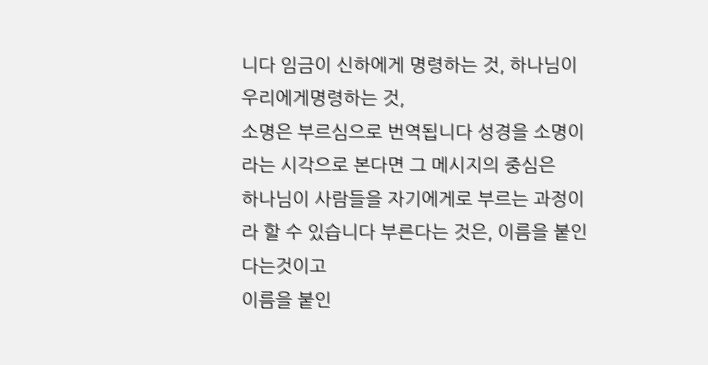니다 임금이 신하에게 명령하는 것, 하나님이 우리에게명령하는 것,
소명은 부르심으로 번역됩니다 성경을 소명이라는 시각으로 본다면 그 메시지의 중심은
하나님이 사람들을 자기에게로 부르는 과정이라 할 수 있습니다 부른다는 것은, 이름을 붙인다는것이고
이름을 붙인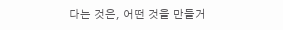다는 것은, 어떤 것을 만들거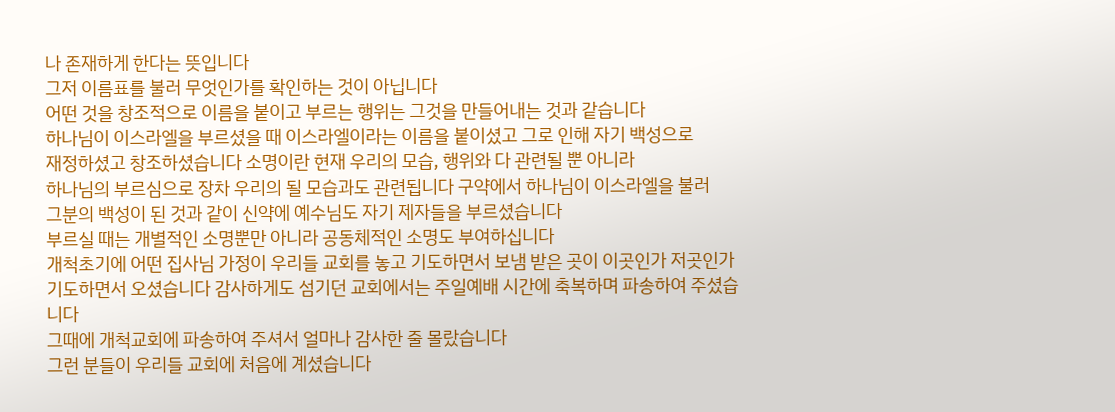나 존재하게 한다는 뜻입니다
그저 이름표를 불러 무엇인가를 확인하는 것이 아닙니다
어떤 것을 창조적으로 이름을 붙이고 부르는 행위는 그것을 만들어내는 것과 같습니다
하나님이 이스라엘을 부르셨을 때 이스라엘이라는 이름을 붙이셨고 그로 인해 자기 백성으로
재정하셨고 창조하셨습니다 소명이란 현재 우리의 모습, 행위와 다 관련될 뿐 아니라
하나님의 부르심으로 장차 우리의 될 모습과도 관련됩니다 구약에서 하나님이 이스라엘을 불러
그분의 백성이 된 것과 같이 신약에 예수님도 자기 제자들을 부르셨습니다
부르실 때는 개별적인 소명뿐만 아니라 공동체적인 소명도 부여하십니다
개척초기에 어떤 집사님 가정이 우리들 교회를 놓고 기도하면서 보냄 받은 곳이 이곳인가 저곳인가
기도하면서 오셨습니다 감사하게도 섬기던 교회에서는 주일예배 시간에 축복하며 파송하여 주셨습니다
그때에 개척교회에 파송하여 주셔서 얼마나 감사한 줄 몰랐습니다
그런 분들이 우리들 교회에 처음에 계셨습니다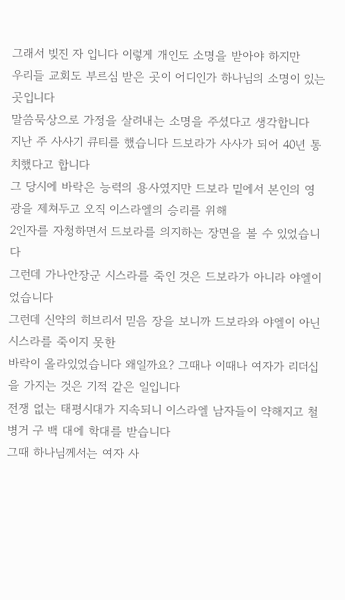그래서 빚진 자 입니다 이렇게 개인도 소명을 받아야 하지만
우리들 교회도 부르심 받은 곳이 어디인가 하나님의 소명이 있는 곳입니다
말씀묵상으로 가정을 살려내는 소명을 주셨다고 생각합니다
지난 주 사사기 큐티를 했습니다 드보라가 사사가 되어 40년 통치했다고 합니다
그 당시에 바락은 능력의 용사였지만 드보라 밑에서 본인의 영광을 제쳐두고 오직 이스라엘의 승리를 위해
2인자를 자청하면서 드보라를 의지하는 장면을 볼 수 있었습니다
그런데 가나안장군 시스라를 죽인 것은 드보라가 아니라 야엘이었습니다
그런데 신약의 히브리서 믿음 장을 보니까 드보라와 야엘이 아닌 시스라를 죽이지 못한
바락이 올라있었습니다 왜일까요? 그때나 이때나 여자가 리더십을 가지는 것은 기적 같은 일입니다
전쟁 없는 태평시대가 지속되니 이스라엘 남자들이 약해지고 철 병거 구 백 대에 학대를 받습니다
그때 하나님께서는 여자 사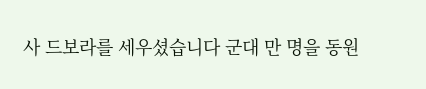사 드보라를 세우셨습니다 군대 만 명을 동원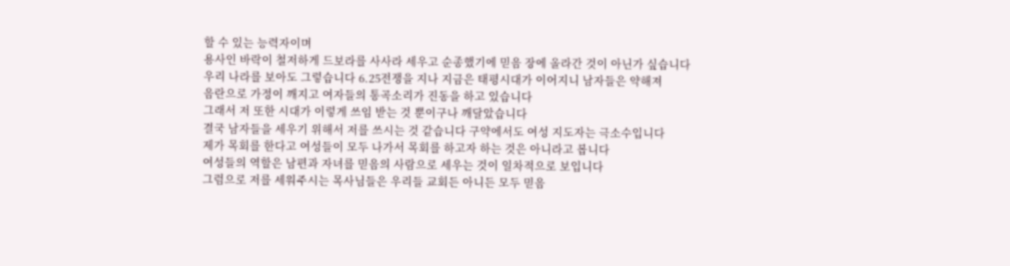할 수 있는 능력자이며
용사인 바락이 철저하게 드보라를 사사라 세우고 순종했기에 믿음 장에 올라간 것이 아닌가 싶습니다
우리 나라를 보아도 그렇습니다 6.25전쟁을 지나 지금은 태평시대가 이어지니 남자들은 약해져
음란으로 가정이 깨지고 여자들의 통곡소리가 진동을 하고 있습니다
그래서 저 또한 시대가 이렇게 쓰임 받는 것 뿐이구나 깨달았습니다
결국 남자들을 세우기 위해서 저를 쓰시는 것 같습니다 구약에서도 여성 지도자는 극소수입니다
제가 목회를 한다고 여성들이 모두 나가서 목회를 하고자 하는 것은 아니라고 봅니다
여성들의 역할은 남편과 자녀를 믿음의 사람으로 세우는 것이 일차적으로 보입니다
그럼으로 저를 세워주시는 목사님들은 우리들 교회든 아니든 모두 믿음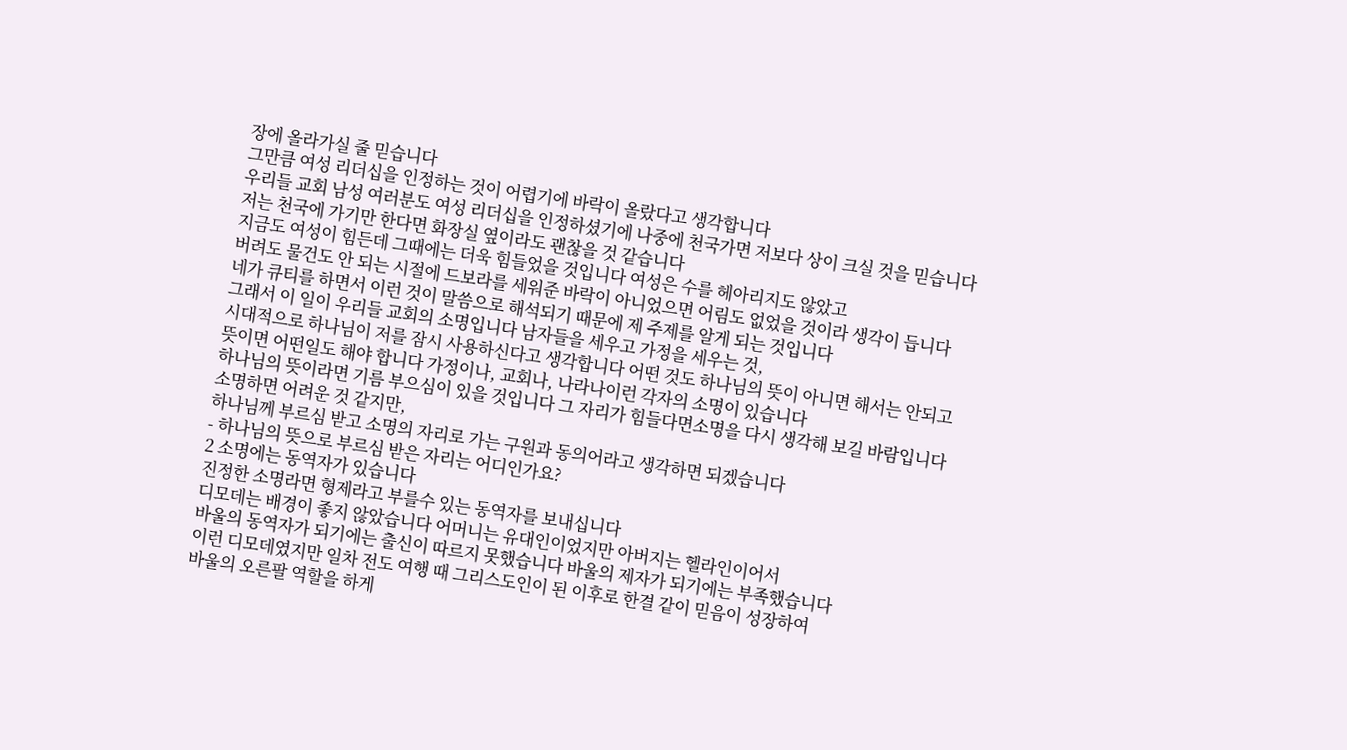장에 올라가실 줄 믿습니다
그만큼 여성 리더십을 인정하는 것이 어렵기에 바락이 올랐다고 생각합니다
우리들 교회 남성 여러분도 여성 리더십을 인정하셨기에 나중에 천국가면 저보다 상이 크실 것을 믿습니다
저는 천국에 가기만 한다면 화장실 옆이라도 괜찮을 것 같습니다
지금도 여성이 힘든데 그때에는 더욱 힘들었을 것입니다 여성은 수를 헤아리지도 않았고
버려도 물건도 안 되는 시절에 드보라를 세워준 바락이 아니었으면 어림도 없었을 것이라 생각이 듭니다
네가 큐티를 하면서 이런 것이 말씀으로 해석되기 때문에 제 주제를 알게 되는 것입니다
그래서 이 일이 우리들 교회의 소명입니다 남자들을 세우고 가정을 세우는 것,
시대적으로 하나님이 저를 잠시 사용하신다고 생각합니다 어떤 것도 하나님의 뜻이 아니면 해서는 안되고
뜻이면 어떤일도 해야 합니다 가정이나, 교회나, 나라나이런 각자의 소명이 있습니다
하나님의 뜻이라면 기름 부으심이 있을 것입니다 그 자리가 힘들다면소명을 다시 생각해 보길 바람입니다
소명하면 어려운 것 같지만,
하나님께 부르심 받고 소명의 자리로 가는 구원과 동의어라고 생각하면 되겠습니다
- 하나님의 뜻으로 부르심 받은 자리는 어디인가요?
2 소명에는 동역자가 있습니다
진정한 소명라면 형제라고 부를수 있는 동역자를 보내십니다
디모데는 배경이 좋지 않았습니다 어머니는 유대인이었지만 아버지는 헬라인이어서
바울의 동역자가 되기에는 출신이 따르지 못했습니다 바울의 제자가 되기에는 부족했습니다
이런 디모데였지만 일차 전도 여행 때 그리스도인이 된 이후로 한결 같이 믿음이 성장하여
바울의 오른팔 역할을 하게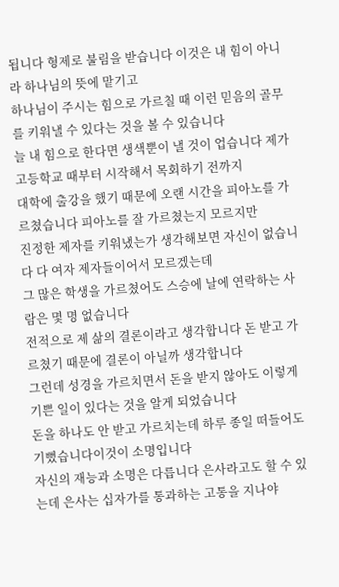됩니다 형제로 불림을 받습니다 이것은 내 힘이 아니라 하나님의 뜻에 맡기고
하나님이 주시는 힘으로 가르칠 때 이런 믿음의 골무를 키워낼 수 있다는 것을 볼 수 있습니다
늘 내 힘으로 한다면 생색뿐이 낼 것이 업습니다 제가 고등학교 때부터 시작해서 목회하기 전까지
대학에 출강을 했기 때문에 오랜 시간을 피아노를 가르쳤습니다 피아노를 잘 가르쳤는지 모르지만
진정한 제자를 키워냈는가 생각해보면 자신이 없습니다 다 여자 제자들이어서 모르겠는데
그 많은 학생을 가르쳤어도 스승에 날에 연락하는 사람은 몇 명 없습니다
전적으로 제 삶의 결론이라고 생각합니다 돈 받고 가르쳤기 때문에 결론이 아닐까 생각합니다
그런데 성경을 가르치면서 돈을 받지 않아도 이렇게 기쁜 일이 있다는 것을 알게 되었습니다
돈을 하나도 안 받고 가르치는데 하루 종일 떠들어도 기뻤습니다이것이 소명입니다
자신의 재능과 소명은 다릅니다 은사라고도 할 수 있는데 은사는 십자가를 통과하는 고통을 지나야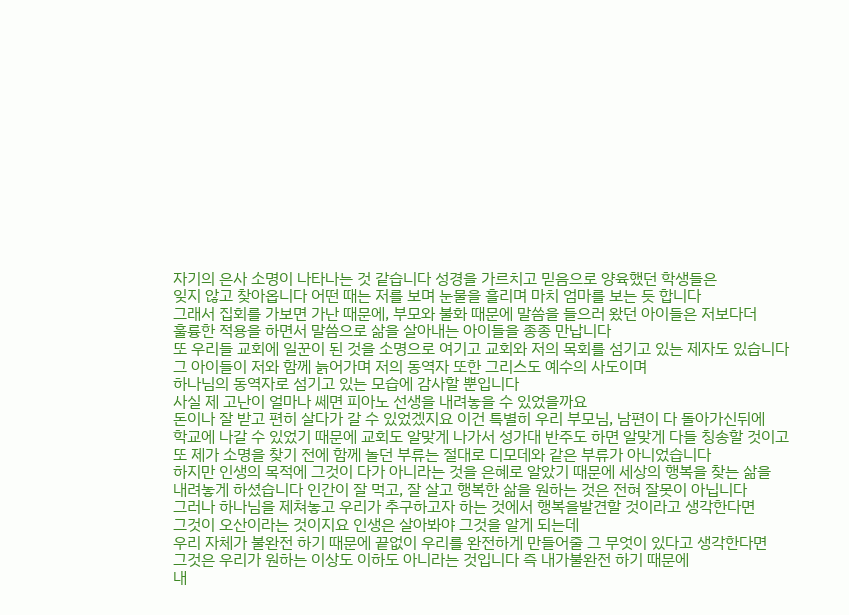자기의 은사 소명이 나타나는 것 같습니다 성경을 가르치고 믿음으로 양육했던 학생들은
잊지 않고 찾아옵니다 어떤 때는 저를 보며 눈물을 흘리며 마치 엄마를 보는 듯 합니다
그래서 집회를 가보면 가난 때문에, 부모와 불화 때문에 말씀을 들으러 왔던 아이들은 저보다더
훌륭한 적용을 하면서 말씀으로 삶을 살아내는 아이들을 종종 만납니다
또 우리들 교회에 일꾼이 된 것을 소명으로 여기고 교회와 저의 목회를 섬기고 있는 제자도 있습니다
그 아이들이 저와 함께 늙어가며 저의 동역자 또한 그리스도 예수의 사도이며
하나님의 동역자로 섬기고 있는 모습에 감사할 뿐입니다
사실 제 고난이 얼마나 쎄면 피아노 선생을 내려놓을 수 있었을까요
돈이나 잘 받고 편히 살다가 갈 수 있었겠지요 이건 특별히 우리 부모님, 남편이 다 돌아가신뒤에
학교에 나갈 수 있었기 때문에 교회도 알맞게 나가서 성가대 반주도 하면 알맞게 다들 칭송할 것이고
또 제가 소명을 찾기 전에 함께 놀던 부류는 절대로 디모데와 같은 부류가 아니었습니다
하지만 인생의 목적에 그것이 다가 아니라는 것을 은혜로 알았기 때문에 세상의 행복을 찾는 삶을
내려놓게 하셨습니다 인간이 잘 먹고, 잘 살고 행복한 삶을 원하는 것은 전혀 잘못이 아닙니다
그러나 하나님을 제쳐놓고 우리가 추구하고자 하는 것에서 행복을발견할 것이라고 생각한다면
그것이 오산이라는 것이지요 인생은 살아봐야 그것을 알게 되는데
우리 자체가 불완전 하기 때문에 끝없이 우리를 완전하게 만들어줄 그 무엇이 있다고 생각한다면
그것은 우리가 원하는 이상도 이하도 아니라는 것입니다 즉 내가불완전 하기 때문에
내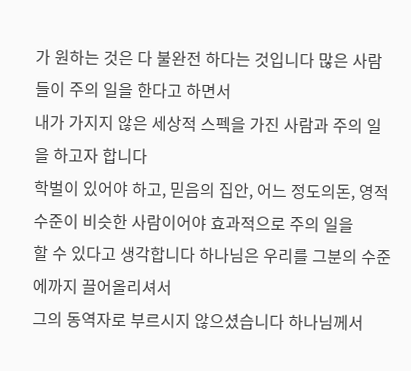가 원하는 것은 다 불완전 하다는 것입니다 많은 사람들이 주의 일을 한다고 하면서
내가 가지지 않은 세상적 스펙을 가진 사람과 주의 일을 하고자 합니다
학벌이 있어야 하고, 믿음의 집안, 어느 정도의돈, 영적 수준이 비슷한 사람이어야 효과적으로 주의 일을
할 수 있다고 생각합니다 하나님은 우리를 그분의 수준에까지 끌어올리셔서
그의 동역자로 부르시지 않으셨습니다 하나님께서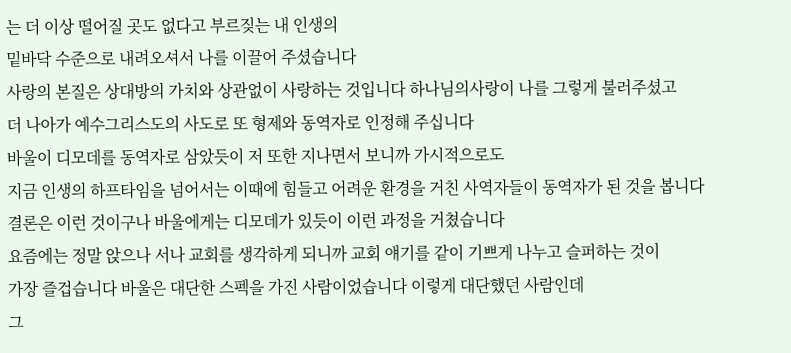는 더 이상 떨어질 곳도 없다고 부르짖는 내 인생의
밑바닥 수준으로 내려오셔서 나를 이끌어 주셨습니다
사랑의 본질은 상대방의 가치와 상관없이 사랑하는 것입니다 하나님의사랑이 나를 그렇게 불러주셨고
더 나아가 예수그리스도의 사도로 또 형제와 동역자로 인정해 주십니다
바울이 디모데를 동역자로 삼았듯이 저 또한 지나면서 보니까 가시적으로도
지금 인생의 하프타임을 넘어서는 이때에 힘들고 어려운 환경을 거친 사역자들이 동역자가 된 것을 봅니다
결론은 이런 것이구나 바울에게는 디모데가 있듯이 이런 과정을 거쳤습니다
요즘에는 정말 앉으나 서나 교회를 생각하게 되니까 교회 얘기를 같이 기쁘게 나누고 슬퍼하는 것이
가장 즐겁습니다 바울은 대단한 스펙을 가진 사람이었습니다 이렇게 대단했던 사람인데
그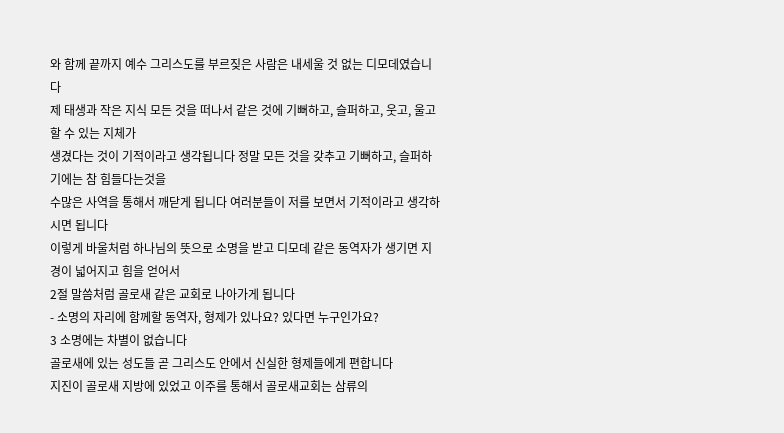와 함께 끝까지 예수 그리스도를 부르짖은 사람은 내세울 것 없는 디모데였습니다
제 태생과 작은 지식 모든 것을 떠나서 같은 것에 기뻐하고, 슬퍼하고, 웃고, 울고 할 수 있는 지체가
생겼다는 것이 기적이라고 생각됩니다 정말 모든 것을 갖추고 기뻐하고, 슬퍼하기에는 참 힘들다는것을
수많은 사역을 통해서 깨닫게 됩니다 여러분들이 저를 보면서 기적이라고 생각하시면 됩니다
이렇게 바울처럼 하나님의 뜻으로 소명을 받고 디모데 같은 동역자가 생기면 지경이 넓어지고 힘을 얻어서
2절 말씀처럼 골로새 같은 교회로 나아가게 됩니다
- 소명의 자리에 함께할 동역자, 형제가 있나요? 있다면 누구인가요?
3 소명에는 차별이 없습니다
골로새에 있는 성도들 곧 그리스도 안에서 신실한 형제들에게 편합니다
지진이 골로새 지방에 있었고 이주를 통해서 골로새교회는 삼류의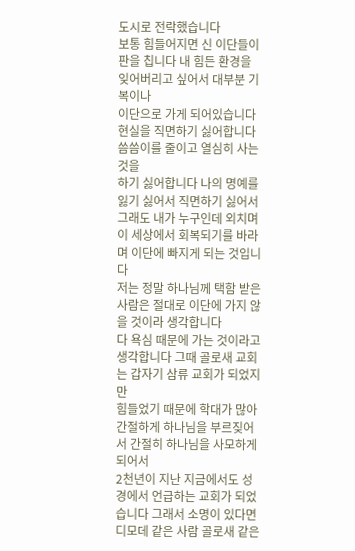도시로 전락했습니다
보통 힘들어지면 신 이단들이 판을 칩니다 내 힘든 환경을 잊어버리고 싶어서 대부분 기복이나
이단으로 가게 되어있습니다 현실을 직면하기 싫어합니다 씀씀이를 줄이고 열심히 사는 것을
하기 싫어합니다 나의 명예를 잃기 싫어서 직면하기 싫어서 그래도 내가 누구인데 외치며
이 세상에서 회복되기를 바라며 이단에 빠지게 되는 것입니다
저는 정말 하나님께 택함 받은 사람은 절대로 이단에 가지 않을 것이라 생각합니다
다 욕심 때문에 가는 것이라고 생각합니다 그때 골로새 교회는 갑자기 삼류 교회가 되었지만
힘들었기 때문에 학대가 많아 간절하게 하나님을 부르짖어서 간절히 하나님을 사모하게 되어서
2천년이 지난 지금에서도 성경에서 언급하는 교회가 되었습니다 그래서 소명이 있다면
디모데 같은 사람 골로새 같은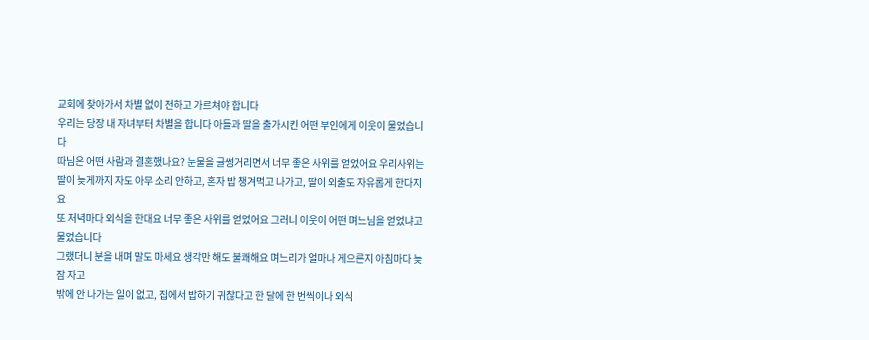교회에 찾아가서 차별 없이 전하고 가르쳐야 합니다
우리는 당장 내 자녀부터 차별을 합니다 아들과 딸을 출가시킨 어떤 부인에게 이웃이 물었습니다
따님은 어떤 사람과 결혼했나요? 눈물을 글썽거리면서 너무 좋은 사위를 얻었어요 우리사위는
딸이 늦게까지 자도 아무 소리 안하고, 혼자 밥 챙겨먹고 나가고, 딸이 외출도 자유롭게 한다지요
또 저녁마다 외식을 한대요 너무 좋은 사위를 얻었어요 그러니 이웃이 어떤 며느님을 얻었냐고 물었습니다
그랬더니 분을 내며 말도 마세요 생각만 해도 불쾌해요 며느리가 얼마나 게으른지 아침마다 늦잠 자고
밖에 안 나가는 일이 없고, 집에서 밥하기 귀찮다고 한 달에 한 번씩이나 외식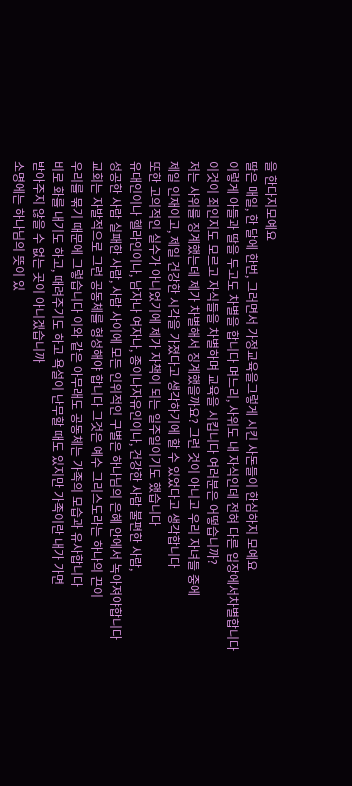을 한다지모예요
딸은 매일, 한 달에 한번, 그러면서 가정교육을그렇게 시킨 사돈들이 한심하지 모예요
이렇게 아들과 딸을 두고도 차별을 합니다 며느리, 사위도 내 자식인데 전혀 다른 입장에서차별합니다
이것이 죄인지도 모르고 자식들을 차별하며 교육을 시킵니다 여러분은 어떻습니까?
저는 사위를 징계했는데 제가 차별해서 징계했을까요? 그런 것이 아니고 우리 자녀들 중에
제일 인재이고, 제일 건강한 시각을 가졌다고 생각하기에 할 수 있었다고 생각합니다
또한 고의적인 실수가 아니었기에 제가 자책이 되는 일주일이기도 했습니다
유대인이나 헬라인이나, 남자나 여자나, 종이나자유인이나, 건강한 사람 불편한 사람,
성공한 사람 실패한 사람, 사람 사이에 모든 인위적인 구별은 하나님의 은혜 안에서 녹아져야합니다
교회는 자발적으로 그런 공동체를 형성해야 합니다 그것은 예수 그리스도라는 하나의 끈이
우리를 묶기 때문에 그렇습니다 이와 같은 아무래도 공동체는 가족의 모습과 유사합니다
비로 화를 내기도 하고, 때려주기도 하고 욕설이 난무할 때도 있지만 가족이란 내가 가면
받아주지 않을 수 없는 곳이 아니겠습니까
소명에는 하나님의 뜻이 있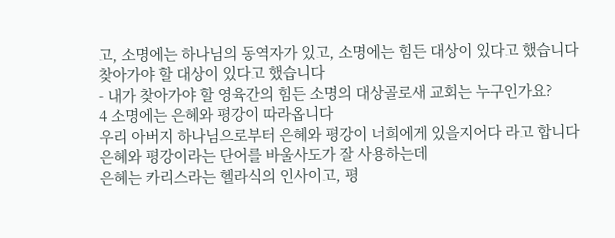고, 소명에는 하나님의 동역자가 있고, 소명에는 힘든 대상이 있다고 했습니다
찾아가야 할 대상이 있다고 했습니다
- 내가 찾아가야 할 영육간의 힘든 소명의 대상골로새 교회는 누구인가요?
4 소명에는 은혜와 평강이 따라옵니다
우리 아버지 하나님으로부터 은혜와 평강이 너희에게 있을지어다 라고 합니다
은혜와 평강이라는 단어를 바울사도가 잘 사용하는데
은혜는 카리스라는 헬라식의 인사이고, 평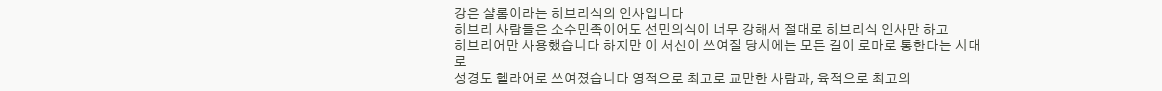강은 샬롬이라는 히브리식의 인사입니다
히브리 사람들은 소수민족이어도 선민의식이 너무 강해서 절대로 히브리식 인사만 하고
히브리어만 사용했습니다 하지만 이 서신이 쓰여질 당시에는 모든 길이 로마로 통한다는 시대로
성경도 헬라어로 쓰여졌습니다 영적으로 최고로 교만한 사람과, 육적으로 최고의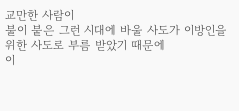교만한 사람이
불이 붙은 그런 시대에 바울 사도가 이방인을 위한 사도로 부름 받았기 때문에
이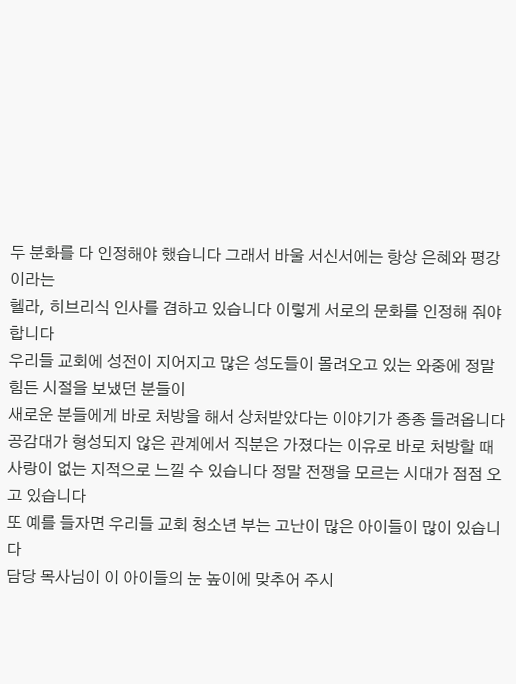두 분화를 다 인정해야 했습니다 그래서 바울 서신서에는 항상 은혜와 평강이라는
헬라, 히브리식 인사를 겸하고 있습니다 이렇게 서로의 문화를 인정해 줘야 합니다
우리들 교회에 성전이 지어지고 많은 성도들이 몰려오고 있는 와중에 정말 힘든 시절을 보냈던 분들이
새로운 분들에게 바로 처방을 해서 상처받았다는 이야기가 종종 들려옵니다
공감대가 형성되지 않은 관계에서 직분은 가졌다는 이유로 바로 처방할 때
사랑이 없는 지적으로 느낄 수 있습니다 정말 전쟁을 모르는 시대가 점점 오고 있습니다
또 예를 들자면 우리들 교회 청소년 부는 고난이 많은 아이들이 많이 있습니다
담당 목사님이 이 아이들의 눈 높이에 맞추어 주시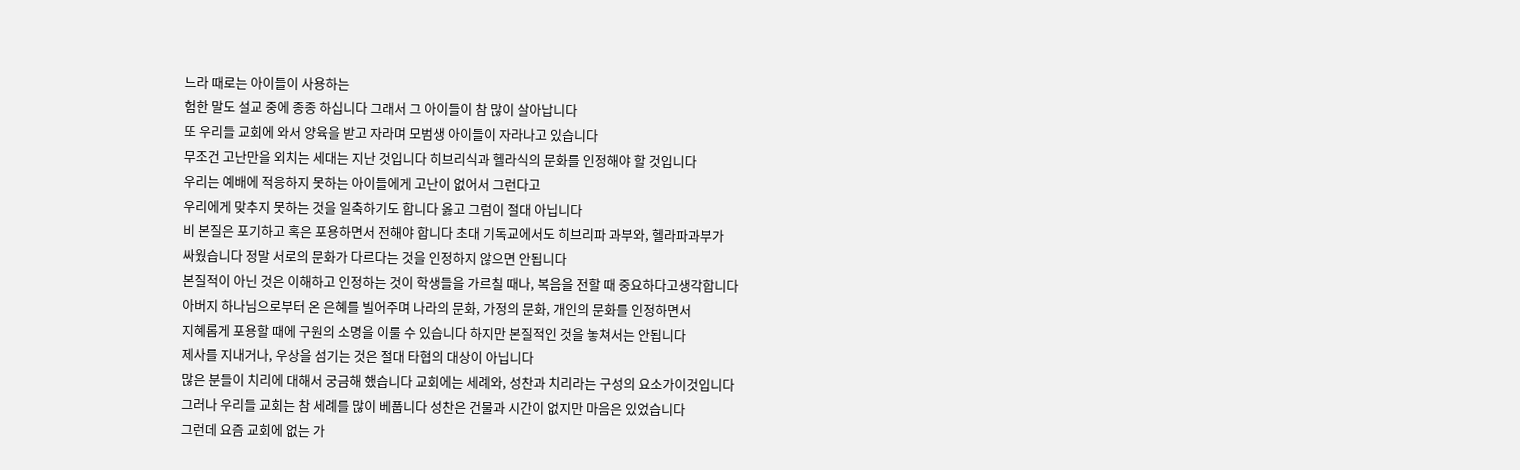느라 때로는 아이들이 사용하는
험한 말도 설교 중에 종종 하십니다 그래서 그 아이들이 참 많이 살아납니다
또 우리들 교회에 와서 양육을 받고 자라며 모범생 아이들이 자라나고 있습니다
무조건 고난만을 외치는 세대는 지난 것입니다 히브리식과 헬라식의 문화를 인정해야 할 것입니다
우리는 예배에 적응하지 못하는 아이들에게 고난이 없어서 그런다고
우리에게 맞추지 못하는 것을 일축하기도 합니다 옳고 그럼이 절대 아닙니다
비 본질은 포기하고 혹은 포용하면서 전해야 합니다 초대 기독교에서도 히브리파 과부와, 헬라파과부가
싸웠습니다 정말 서로의 문화가 다르다는 것을 인정하지 않으면 안됩니다
본질적이 아닌 것은 이해하고 인정하는 것이 학생들을 가르칠 때나, 복음을 전할 때 중요하다고생각합니다
아버지 하나님으로부터 온 은혜를 빌어주며 나라의 문화, 가정의 문화, 개인의 문화를 인정하면서
지혜롭게 포용할 때에 구원의 소명을 이룰 수 있습니다 하지만 본질적인 것을 놓쳐서는 안됩니다
제사를 지내거나, 우상을 섬기는 것은 절대 타협의 대상이 아닙니다
많은 분들이 치리에 대해서 궁금해 했습니다 교회에는 세례와, 성찬과 치리라는 구성의 요소가이것입니다
그러나 우리들 교회는 참 세례를 많이 베풉니다 성찬은 건물과 시간이 없지만 마음은 있었습니다
그런데 요즘 교회에 없는 가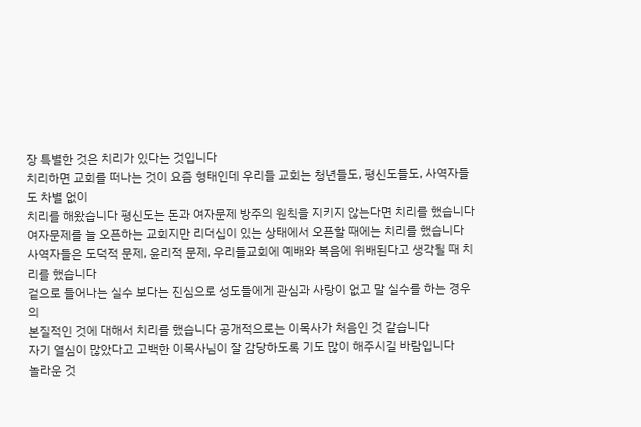장 특별한 것은 치리가 있다는 것입니다
치리하면 교회를 떠나는 것이 요즘 형태인데 우리들 교회는 청년들도, 평신도들도, 사역자들도 차별 없이
치리를 해왔습니다 평신도는 돈과 여자문제 방주의 원칙을 지키지 않는다면 치리를 했습니다
여자문제를 늘 오픈하는 교회지만 리더십이 있는 상태에서 오픈할 때에는 치리를 했습니다
사역자들은 도덕적 문제, 윤리적 문제, 우리들교회에 예배와 복음에 위배된다고 생각될 때 치리를 했습니다
겉으로 들어나는 실수 보다는 진심으로 성도들에게 관심과 사랑이 없고 말 실수를 하는 경우의
본질적인 것에 대해서 치리를 했습니다 공개적으로는 이목사가 처음인 것 같습니다
자기 열심이 많았다고 고백한 이목사님이 잘 감당하도록 기도 많이 해주시길 바람입니다
놀라운 것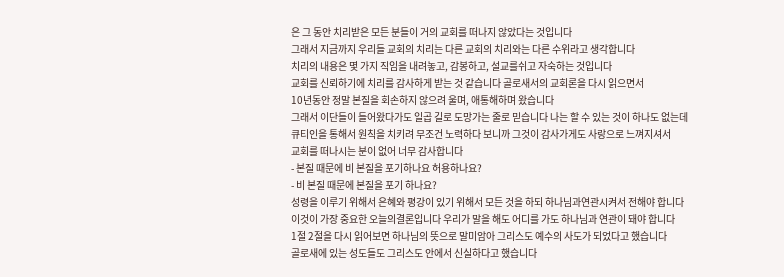은 그 동안 치리받은 모든 분들이 거의 교회를 떠나지 않았다는 것입니다
그래서 지금까지 우리들 교회의 치리는 다른 교회의 치리와는 다른 수위라고 생각합니다
치리의 내용은 몇 가지 직임을 내려놓고, 감봉하고, 설교를쉬고 자숙하는 것입니다
교회를 신뢰하기에 치리를 감사하게 받는 것 같습니다 골로새서의 교회론을 다시 읽으면서
10년동안 정말 본질을 회손하지 않으려 울며, 애통해하며 왔습니다
그래서 이단들이 들어왔다가도 일곱 길로 도망가는 줄로 믿습니다 나는 할 수 있는 것이 하나도 없는데
큐티인을 통해서 원칙을 치키려 무조건 노력하다 보니까 그것이 감사가게도 사랑으로 느껴지셔서
교회를 떠나시는 분이 없어 너무 감사합니다
- 본질 때문에 비 본질을 포기하나요 허용하나요?
- 비 본질 때문에 본질을 포기 하나요?
성령을 이루기 위해서 은혜와 평강이 있기 위해서 모든 것을 하되 하나님과연관시켜서 전해야 합니다
이것이 가장 중요한 오늘의결론입니다 우리가 말을 해도 어디를 가도 하나님과 연관이 돼야 합니다
1절 2절을 다시 읽어보면 하나님의 뜻으로 말미암아 그리스도 예수의 사도가 되었다고 했습니다
골로새에 있는 성도들도 그리스도 안에서 신실하다고 했습니다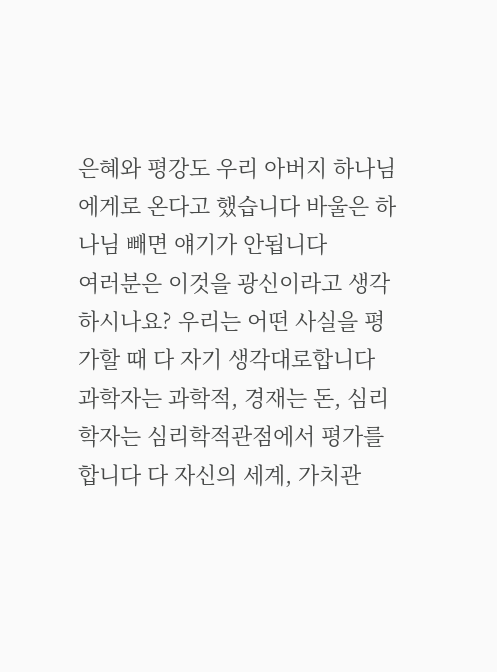은혜와 평강도 우리 아버지 하나님에게로 온다고 했습니다 바울은 하나님 빼면 얘기가 안됩니다
여러분은 이것을 광신이라고 생각하시나요? 우리는 어떤 사실을 평가할 때 다 자기 생각대로합니다
과학자는 과학적, 경재는 돈, 심리학자는 심리학적관점에서 평가를 합니다 다 자신의 세계, 가치관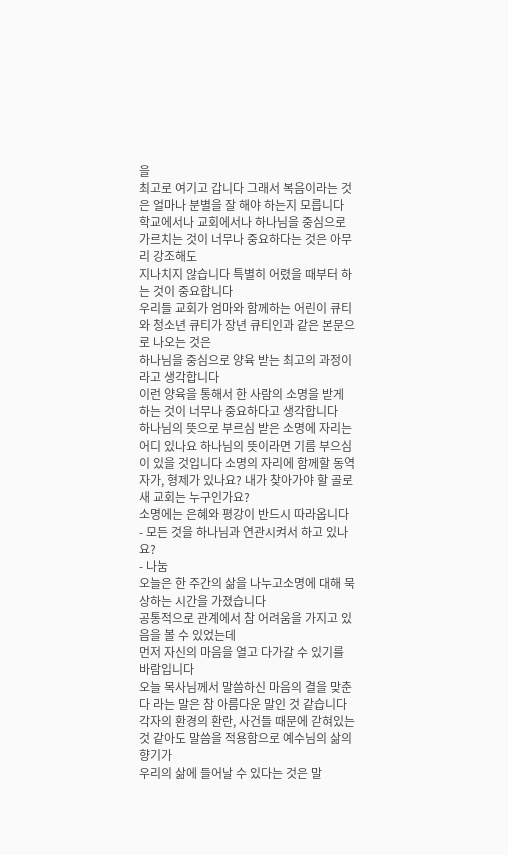을
최고로 여기고 갑니다 그래서 복음이라는 것은 얼마나 분별을 잘 해야 하는지 모릅니다
학교에서나 교회에서나 하나님을 중심으로 가르치는 것이 너무나 중요하다는 것은 아무리 강조해도
지나치지 않습니다 특별히 어렸을 때부터 하는 것이 중요합니다
우리들 교회가 엄마와 함께하는 어린이 큐티와 청소년 큐티가 장년 큐티인과 같은 본문으로 나오는 것은
하나님을 중심으로 양육 받는 최고의 과정이라고 생각합니다
이런 양육을 통해서 한 사람의 소명을 받게 하는 것이 너무나 중요하다고 생각합니다
하나님의 뜻으로 부르심 받은 소명에 자리는 어디 있나요 하나님의 뜻이라면 기름 부으심이 있을 것입니다 소명의 자리에 함께할 동역자가, 형제가 있나요? 내가 찾아가야 할 골로새 교회는 누구인가요?
소명에는 은혜와 평강이 반드시 따라옵니다
- 모든 것을 하나님과 연관시켜서 하고 있나요?
- 나눔
오늘은 한 주간의 삶을 나누고소명에 대해 묵상하는 시간을 가졌습니다
공통적으로 관계에서 참 어려움을 가지고 있음을 볼 수 있었는데
먼저 자신의 마음을 열고 다가갈 수 있기를 바람입니다
오늘 목사님께서 말씀하신 마음의 결을 맞춘다 라는 말은 참 아름다운 말인 것 같습니다
각자의 환경의 환란, 사건들 때문에 갇혀있는 것 같아도 말씀을 적용함으로 예수님의 삶의향기가
우리의 삶에 들어날 수 있다는 것은 말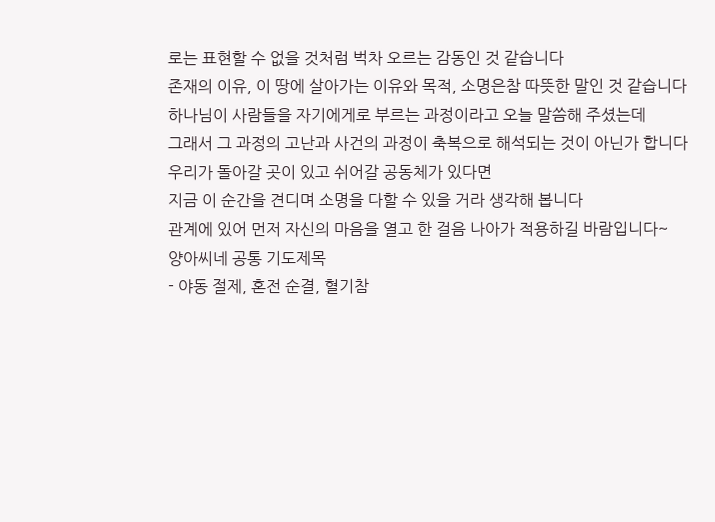로는 표현할 수 없을 것처럼 벅차 오르는 감동인 것 같습니다
존재의 이유, 이 땅에 살아가는 이유와 목적, 소명은참 따뜻한 말인 것 같습니다
하나님이 사람들을 자기에게로 부르는 과정이라고 오늘 말씀해 주셨는데
그래서 그 과정의 고난과 사건의 과정이 축복으로 해석되는 것이 아닌가 합니다
우리가 돌아갈 곳이 있고 쉬어갈 공동체가 있다면
지금 이 순간을 견디며 소명을 다할 수 있을 거라 생각해 봅니다
관계에 있어 먼저 자신의 마음을 열고 한 걸음 나아가 적용하길 바람입니다~
양아씨네 공통 기도제목
- 야동 절제, 혼전 순결, 혈기참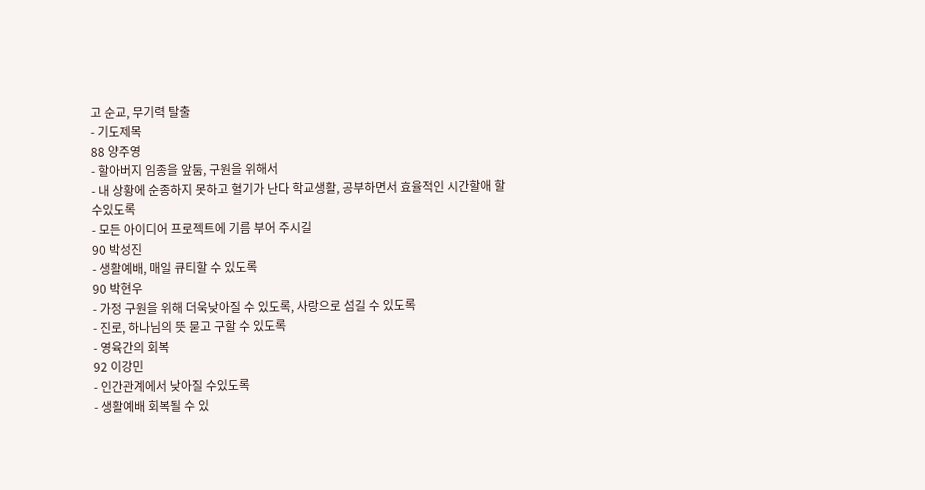고 순교, 무기력 탈출
- 기도제목
88 양주영
- 할아버지 임종을 앞둠, 구원을 위해서
- 내 상황에 순종하지 못하고 혈기가 난다 학교생활, 공부하면서 효율적인 시간할애 할 수있도록
- 모든 아이디어 프로젝트에 기름 부어 주시길
90 박성진
- 생활예배, 매일 큐티할 수 있도록
90 박현우
- 가정 구원을 위해 더욱낮아질 수 있도록, 사랑으로 섬길 수 있도록
- 진로, 하나님의 뜻 묻고 구할 수 있도록
- 영육간의 회복
92 이강민
- 인간관계에서 낮아질 수있도록
- 생활예배 회복될 수 있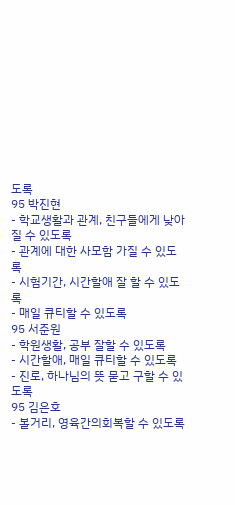도록
95 박진현
- 학교생활과 관계, 친구들에게 낮아질 수 있도록
- 관계에 대한 사모함 가질 수 있도록
- 시험기간, 시간할애 잘 할 수 있도록
- 매일 큐티할 수 있도록
95 서준원
- 학원생활, 공부 잘할 수 있도록
- 시간할애, 매일 큐티할 수 있도록
- 진로, 하나님의 뜻 묻고 구할 수 있도록
95 김은호
- 볼거리, 영육간의회복할 수 있도록